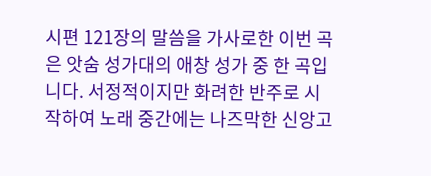시편 121장의 말씀을 가사로한 이번 곡은 앗숨 성가대의 애창 성가 중 한 곡입니다. 서정적이지만 화려한 반주로 시작하여 노래 중간에는 나즈막한 신앙고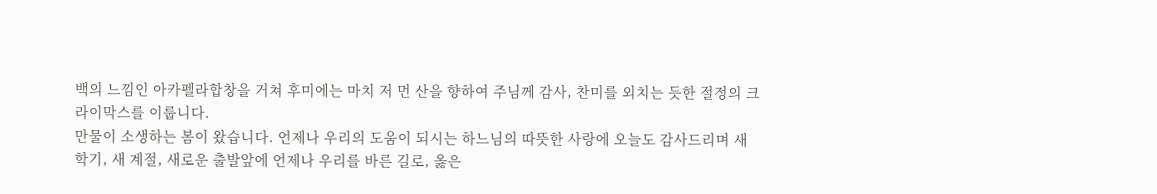백의 느낌인 아카펠라합창을 거쳐 후미에는 마치 저 먼 산을 향하여 주님께 감사, 찬미를 외치는 듯한 절정의 크라이막스를 이룹니다.
만물이 소생하는 봄이 왔습니다. 언제나 우리의 도움이 되시는 하느님의 따뜻한 사랑에 오늘도 감사드리며 새 학기, 새 계절, 새로운 출발앞에 언제나 우리를 바른 길로, 옳은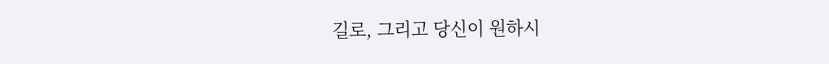길로, 그리고 당신이 원하시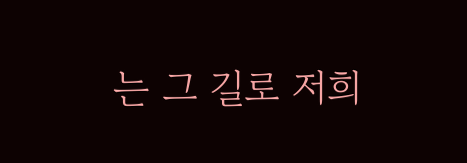는 그 길로 저희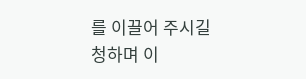를 이끌어 주시길 청하며 이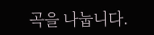곡을 나눕니다.